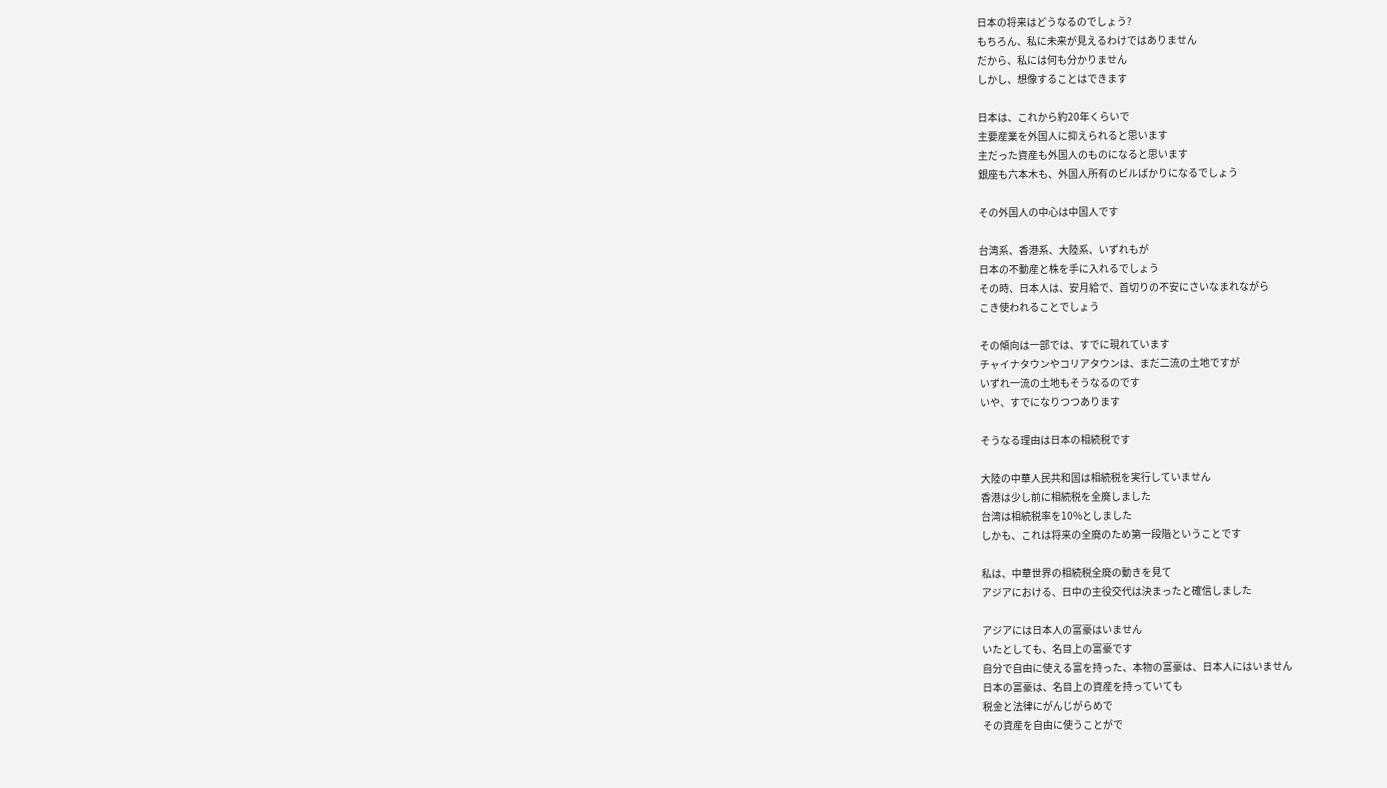日本の将来はどうなるのでしょう?
もちろん、私に未来が見えるわけではありません
だから、私には何も分かりません
しかし、想像することはできます

日本は、これから約20年くらいで
主要産業を外国人に抑えられると思います
主だった資産も外国人のものになると思います
銀座も六本木も、外国人所有のビルばかりになるでしょう

その外国人の中心は中国人です

台湾系、香港系、大陸系、いずれもが
日本の不動産と株を手に入れるでしょう
その時、日本人は、安月給で、首切りの不安にさいなまれながら
こき使われることでしょう

その傾向は一部では、すでに現れています
チャイナタウンやコリアタウンは、まだ二流の土地ですが
いずれ一流の土地もそうなるのです
いや、すでになりつつあります

そうなる理由は日本の相続税です

大陸の中華人民共和国は相続税を実行していません
香港は少し前に相続税を全廃しました
台湾は相続税率を10%としました
しかも、これは将来の全廃のため第一段階ということです

私は、中華世界の相続税全廃の動きを見て
アジアにおける、日中の主役交代は決まったと確信しました

アジアには日本人の富豪はいません
いたとしても、名目上の富豪です
自分で自由に使える富を持った、本物の富豪は、日本人にはいません
日本の富豪は、名目上の資産を持っていても
税金と法律にがんじがらめで
その資産を自由に使うことがで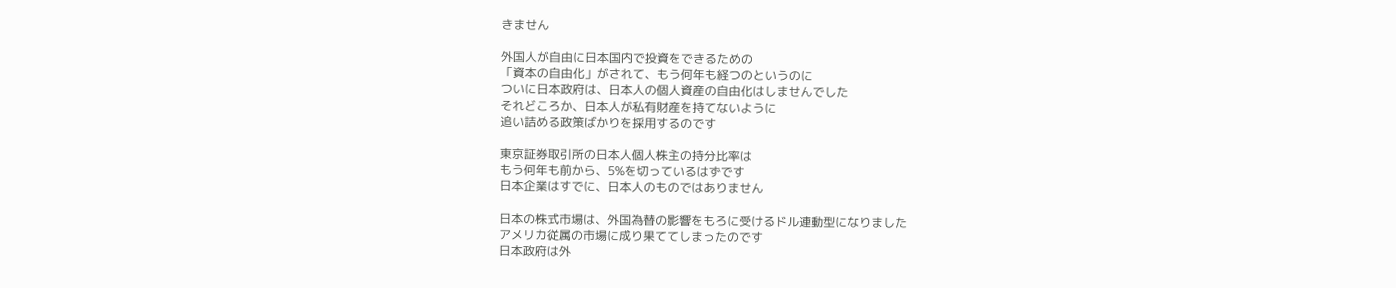きません

外国人が自由に日本国内で投資をできるための
「資本の自由化」がされて、もう何年も経つのというのに
ついに日本政府は、日本人の個人資産の自由化はしませんでした
それどころか、日本人が私有財産を持てないように
追い詰める政策ばかりを採用するのです

東京証券取引所の日本人個人株主の持分比率は
もう何年も前から、5%を切っているはずです
日本企業はすでに、日本人のものではありません

日本の株式市場は、外国為替の影響をもろに受けるドル連動型になりました
アメリカ従属の市場に成り果ててしまったのです
日本政府は外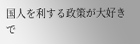国人を利する政策が大好きで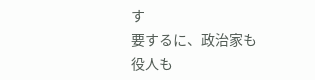す
要するに、政治家も役人も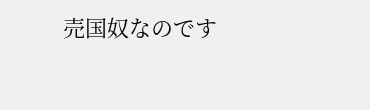売国奴なのです